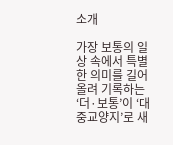소개

가장 보통의 일상 속에서 특별한 의미를 길어 올려 기록하는 ‘더·보통’이 ‘대중교양지’로 새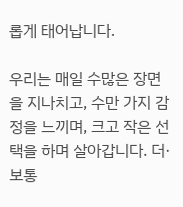롭게 태어납니다.

우리는 매일 수많은 장면을 지나치고, 수만 가지 감정을 느끼며, 크고 작은 선택을 하며 살아갑니다. 더·보통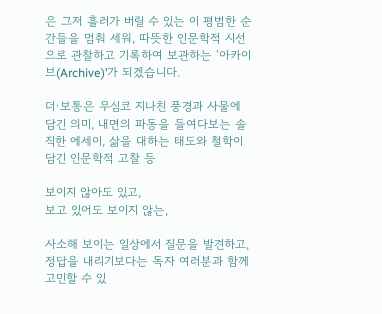은 그저 흘러가 버릴 수 있는 이 평범한 순간들을 멈춰 세워, 따뜻한 인문학적 시선으로 관찰하고 기록하여 보관하는 ‘아카이브(Archive)’가 되겠습니다.

더·보통은 무심코 지나친 풍경과 사물에 담긴 의미, 내면의 파동을 들여다보는 솔직한 에세이, 삶을 대하는 태도와 철학이 담긴 인문학적 고찰 등

보이지 않아도 있고,
보고 있어도 보이지 않는,

사소해 보이는 일상에서 질문을 발견하고, 정답을 내리기보다는 독자 여러분과 함께 고민할 수 있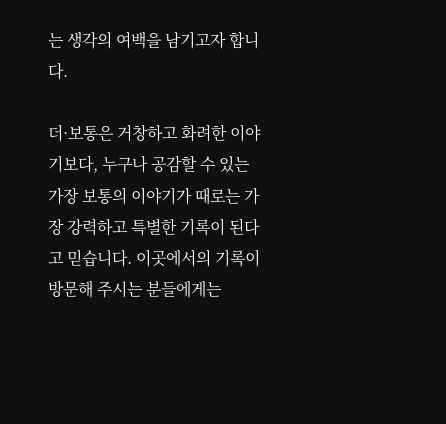는 생각의 여백을 남기고자 합니다.

더·보통은 거창하고 화려한 이야기보다, 누구나 공감할 수 있는 가장 보통의 이야기가 때로는 가장 강력하고 특별한 기록이 된다고 믿습니다. 이곳에서의 기록이 방문해 주시는 분들에게는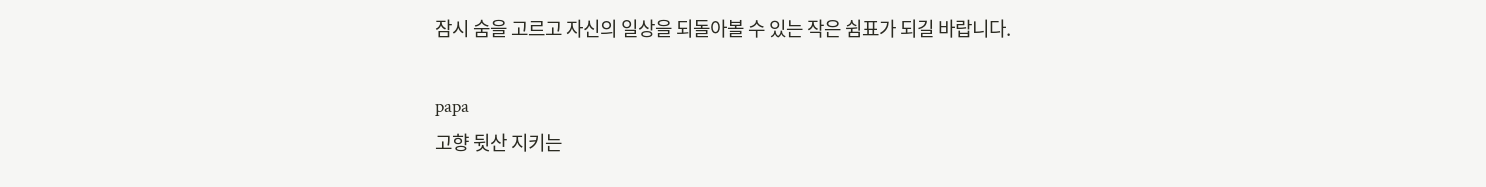잠시 숨을 고르고 자신의 일상을 되돌아볼 수 있는 작은 쉼표가 되길 바랍니다.

papa
고향 뒷산 지키는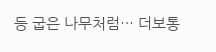등 굽은 나무처럼… 더보통